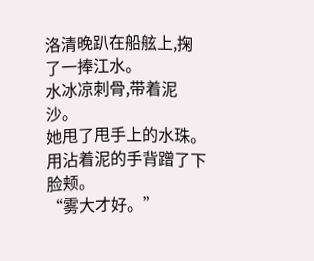洛清晚趴在船舷上,掬了一捧江水。
水冰凉刺骨,带着泥沙。
她甩了甩手上的水珠。
用沾着泥的手背蹭了下脸颊。
“雾大才好。”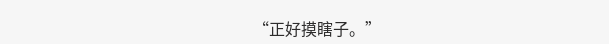“正好摸瞎子。”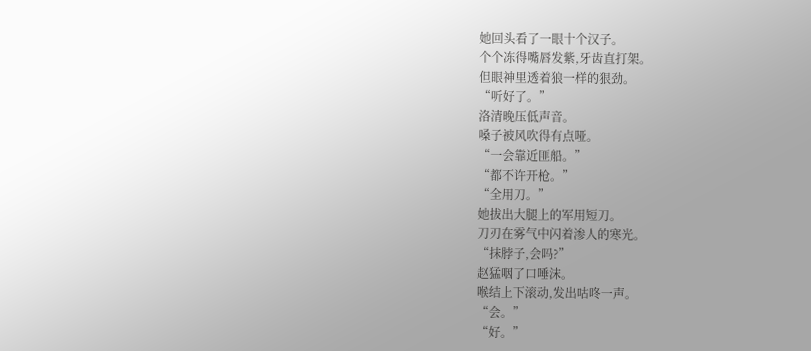她回头看了一眼十个汉子。
个个冻得嘴唇发紫,牙齿直打架。
但眼神里透着狼一样的狠劲。
“听好了。”
洛清晚压低声音。
嗓子被风吹得有点哑。
“一会靠近匪船。”
“都不许开枪。”
“全用刀。”
她拔出大腿上的军用短刀。
刀刃在雾气中闪着渗人的寒光。
“抹脖子,会吗?”
赵猛咽了口唾沫。
喉结上下滚动,发出咕咚一声。
“会。”
“好。”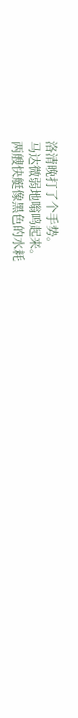洛清晚打了个手势。
马达微弱地嗡鸣起来。
两艘快艇像黑色的水耗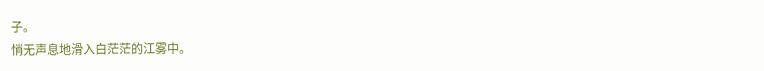子。
悄无声息地滑入白茫茫的江雾中。